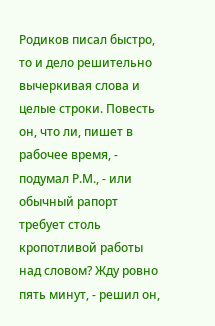Родиков писал быстро, то и дело решительно вычеркивая слова и целые строки. Повесть он, что ли, пишет в рабочее время, - подумал Р.М., - или обычный рапорт требует столь кропотливой работы над словом? Жду ровно пять минут, - решил он,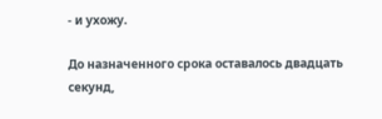- и ухожу.

До назначенного срока оставалось двадцать секунд,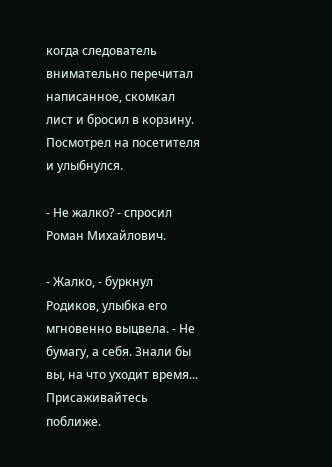когда следователь внимательно перечитал написанное, скомкал лист и бросил в корзину. Посмотрел на посетителя и улыбнулся.

- Не жалко? - спросил Роман Михайлович.

- Жалко, - буркнул Родиков, улыбка его мгновенно выцвела. - Не бумагу, а себя. Знали бы вы, на что уходит время... Присаживайтесь поближе.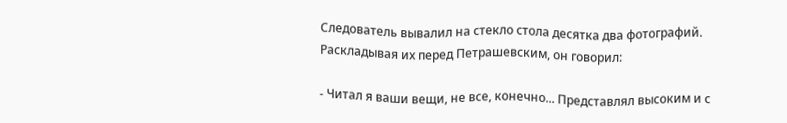Следователь вывалил на стекло стола десятка два фотографий. Раскладывая их перед Петрашевским, он говорил:

- Читал я ваши вещи, не все, конечно... Представлял высоким и с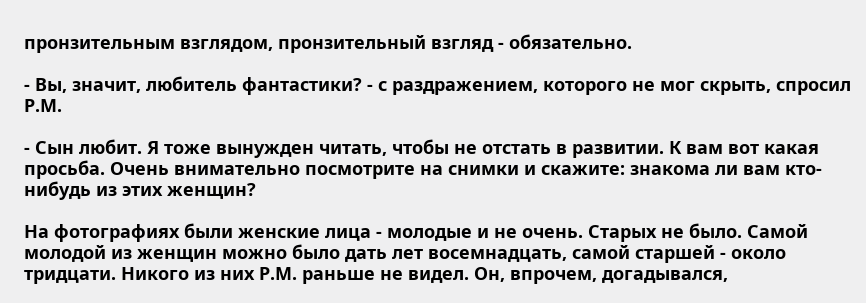пронзительным взглядом, пронзительный взгляд - обязательно.

- Вы, значит, любитель фантастики? - с раздражением, которого не мог скрыть, спросил Р.М.

- Сын любит. Я тоже вынужден читать, чтобы не отстать в развитии. К вам вот какая просьба. Очень внимательно посмотрите на снимки и скажите: знакома ли вам кто-нибудь из этих женщин?

На фотографиях были женские лица - молодые и не очень. Старых не было. Самой молодой из женщин можно было дать лет восемнадцать, самой старшей - около тридцати. Никого из них Р.М. раньше не видел. Он, впрочем, догадывался,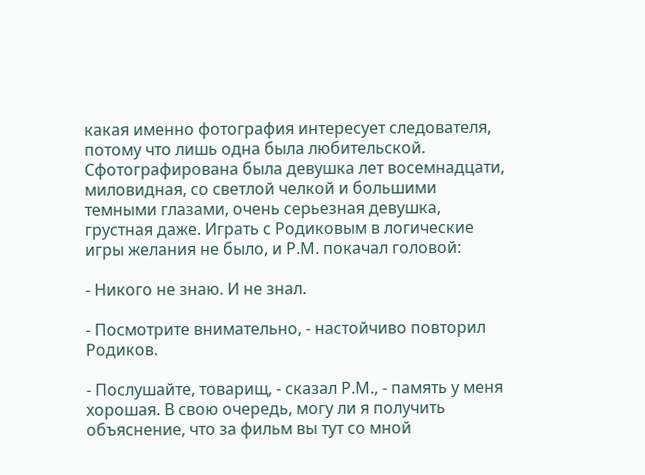какая именно фотография интересует следователя, потому что лишь одна была любительской. Сфотографирована была девушка лет восемнадцати, миловидная, со светлой челкой и большими темными глазами, очень серьезная девушка, грустная даже. Играть с Родиковым в логические игры желания не было, и Р.М. покачал головой:

- Никого не знаю. И не знал.

- Посмотрите внимательно, - настойчиво повторил Родиков.

- Послушайте, товарищ, - сказал Р.М., - память у меня хорошая. В свою очередь, могу ли я получить объяснение, что за фильм вы тут со мной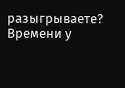разыгрываете? Времени у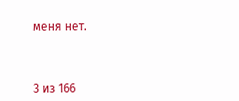меня нет.



3 из 166